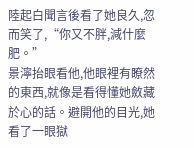陸起白聞言後看了她良久,忽而笑了,“你又不胖,減什麼肥。”
景濘抬眼看他,他眼裡有瞭然的東西,就像是看得懂她斂藏於心的話。避開他的目光,她看了一眼獄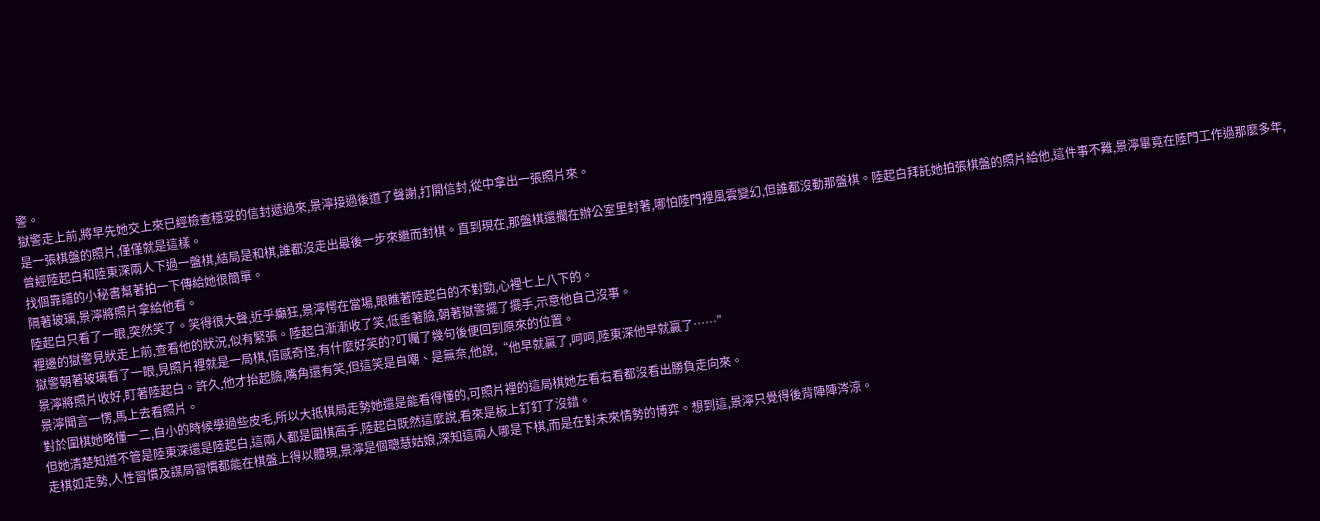警。
獄警走上前,將早先她交上來已經檢查穩妥的信封遞過來,景濘接過後道了聲謝,打開信封,從中拿出一張照片來。
是一張棋盤的照片,僅僅就是這樣。
曾經陸起白和陸東深兩人下過一盤棋,結局是和棋,誰都沒走出最後一步來繼而封棋。直到現在,那盤棋還擱在辦公室里封著,哪怕陸門裡風雲變幻,但誰都沒動那盤棋。陸起白拜託她拍張棋盤的照片給他,這件事不難,景濘畢竟在陸門工作過那麼多年,
找個靠譜的小秘書幫著拍一下傳給她很簡單。
隔著玻璃,景濘將照片拿給他看。
陸起白只看了一眼,突然笑了。笑得很大聲,近乎癲狂,景濘愕在當場,眼瞧著陸起白的不對勁,心裡七上八下的。
裡邊的獄警見狀走上前,查看他的狀況,似有緊張。陸起白漸漸收了笑,低垂著臉,朝著獄警擺了擺手,示意他自己沒事。
獄警朝著玻璃看了一眼,見照片裡就是一局棋,倍感奇怪,有什麼好笑的?叮囑了幾句後便回到原來的位置。
景濘將照片收好,盯著陸起白。許久,他才抬起臉,嘴角還有笑,但這笑是自嘲、是無奈,他說,“他早就贏了,呵呵,陸東深他早就贏了……”
景濘聞言一愣,馬上去看照片。
對於圍棋她略懂一二,自小的時候學過些皮毛,所以大抵棋局走勢她還是能看得懂的,可照片裡的這局棋她左看右看都沒看出勝負走向來。
但她清楚知道不管是陸東深還是陸起白,這兩人都是圍棋高手,陸起白既然這麼說,看來是板上釘釘了沒錯。
走棋如走勢,人性習慣及謀局習慣都能在棋盤上得以體現,景濘是個聰慧姑娘,深知這兩人哪是下棋,而是在對未來情勢的博弈。想到這,景濘只覺得後背陣陣涔涼。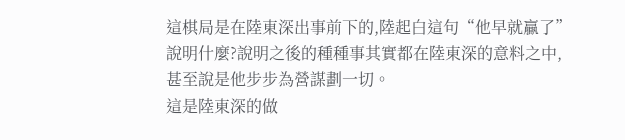這棋局是在陸東深出事前下的,陸起白這句“他早就贏了”說明什麼?說明之後的種種事其實都在陸東深的意料之中,甚至說是他步步為營謀劃一切。
這是陸東深的做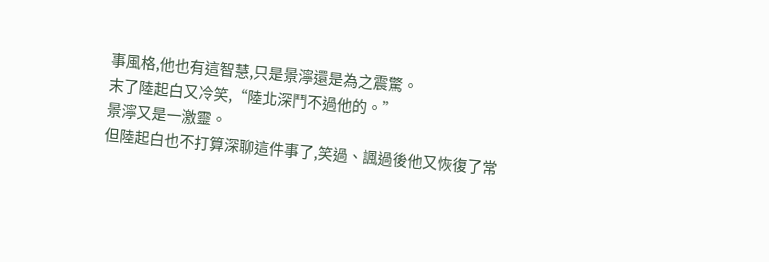事風格,他也有這智慧,只是景濘還是為之震驚。
末了陸起白又冷笑,“陸北深鬥不過他的。”
景濘又是一激靈。
但陸起白也不打算深聊這件事了,笑過、諷過後他又恢復了常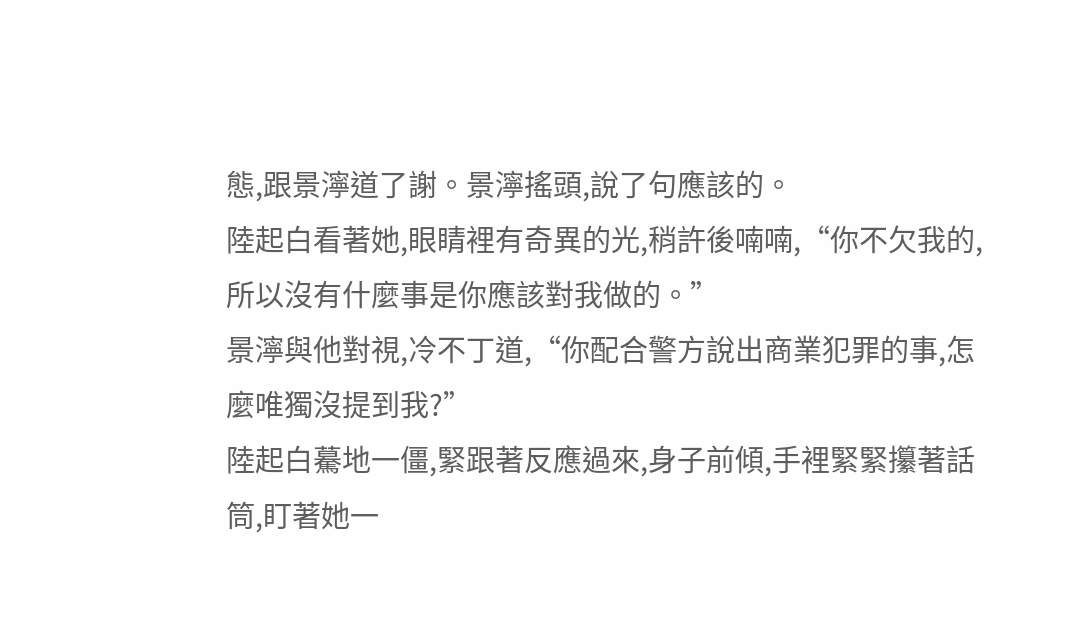態,跟景濘道了謝。景濘搖頭,說了句應該的。
陸起白看著她,眼睛裡有奇異的光,稍許後喃喃,“你不欠我的,所以沒有什麼事是你應該對我做的。”
景濘與他對視,冷不丁道,“你配合警方說出商業犯罪的事,怎麼唯獨沒提到我?”
陸起白驀地一僵,緊跟著反應過來,身子前傾,手裡緊緊攥著話筒,盯著她一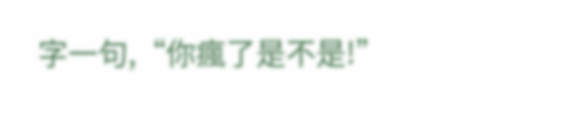字一句,“你瘋了是不是!”